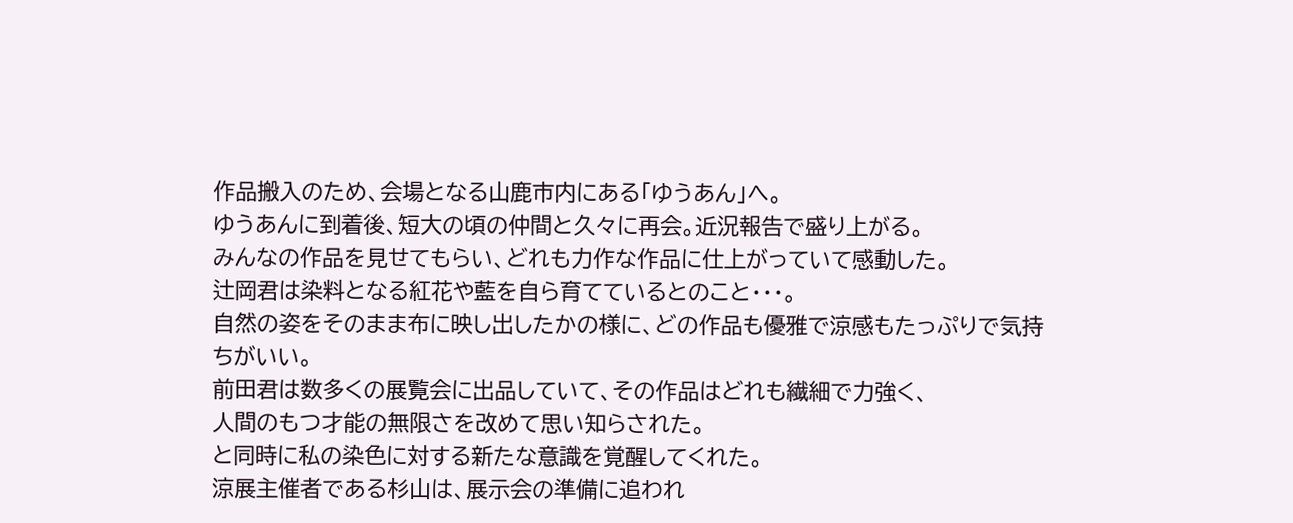作品搬入のため、会場となる山鹿市内にある「ゆうあん」へ。
ゆうあんに到着後、短大の頃の仲間と久々に再会。近況報告で盛り上がる。
みんなの作品を見せてもらい、どれも力作な作品に仕上がっていて感動した。
辻岡君は染料となる紅花や藍を自ら育てているとのこと・・・。
自然の姿をそのまま布に映し出したかの様に、どの作品も優雅で涼感もたっぷりで気持ちがいい。
前田君は数多くの展覧会に出品していて、その作品はどれも繊細で力強く、
人間のもつ才能の無限さを改めて思い知らされた。
と同時に私の染色に対する新たな意識を覚醒してくれた。
涼展主催者である杉山は、展示会の準備に追われ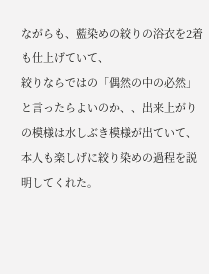ながらも、藍染めの絞りの浴衣を2着も仕上げていて、
絞りならではの「偶然の中の必然」と言ったらよいのか、、出来上がりの模様は水しぶき模様が出ていて、
本人も楽しげに絞り染めの過程を説明してくれた。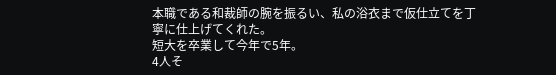本職である和裁師の腕を振るい、私の浴衣まで仮仕立てを丁寧に仕上げてくれた。
短大を卒業して今年で5年。
4人そ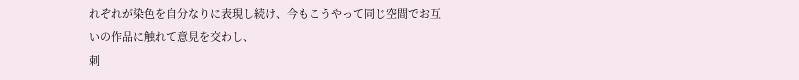れぞれが染色を自分なりに表現し続け、今もこうやって同じ空間でお互いの作品に触れて意見を交わし、
刺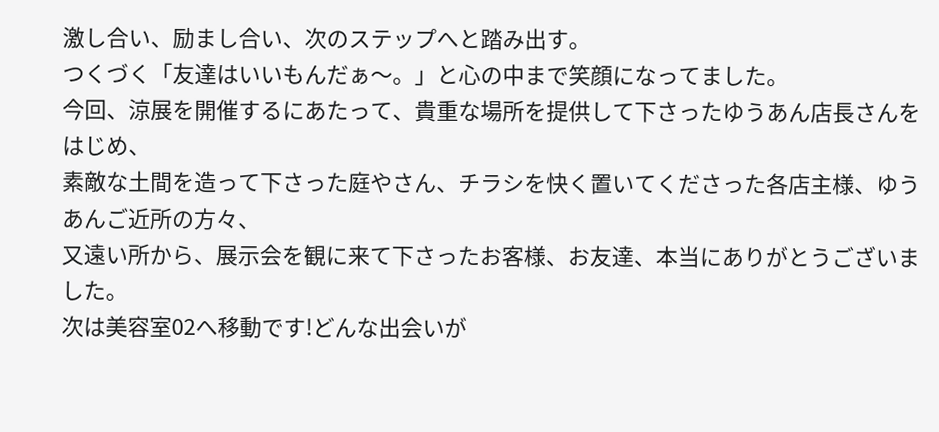激し合い、励まし合い、次のステップへと踏み出す。
つくづく「友達はいいもんだぁ〜。」と心の中まで笑顔になってました。
今回、涼展を開催するにあたって、貴重な場所を提供して下さったゆうあん店長さんをはじめ、
素敵な土間を造って下さった庭やさん、チラシを快く置いてくださった各店主様、ゆうあんご近所の方々、
又遠い所から、展示会を観に来て下さったお客様、お友達、本当にありがとうございました。
次は美容室02へ移動です!どんな出会いが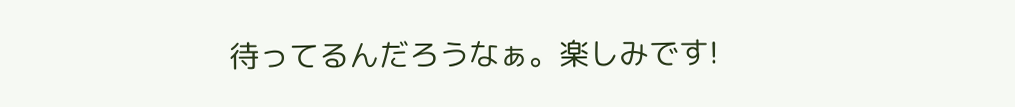待ってるんだろうなぁ。楽しみです!